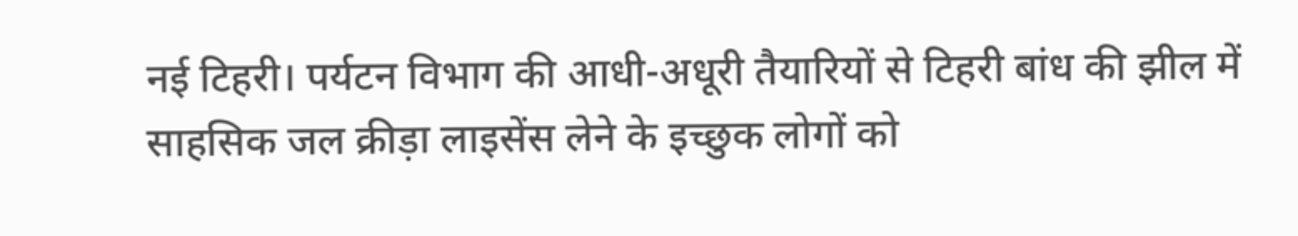नई टिहरी। पर्यटन विभाग की आधी-अधूरी तैयारियों से टिहरी बांध की झील में साहसिक जल क्रीड़ा लाइसेंस लेने के इच्छुक लोगों को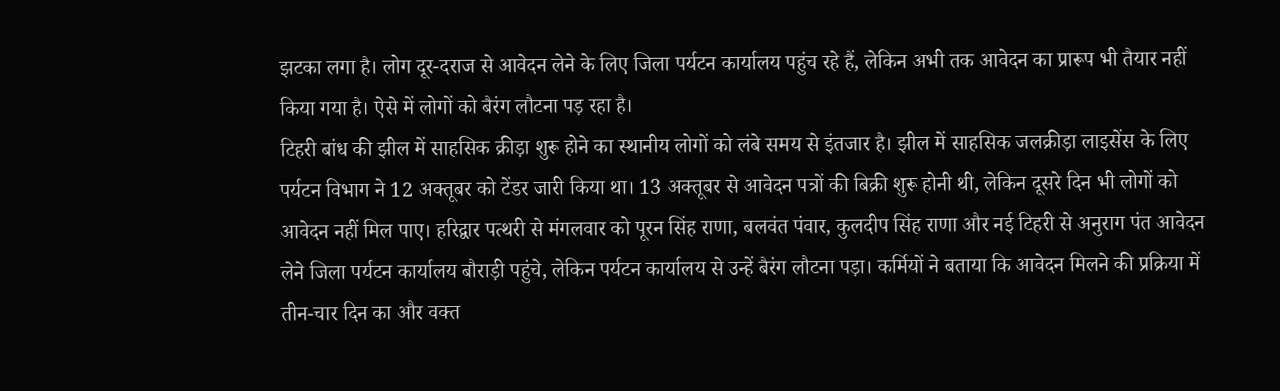झटका लगा है। लोग दूर-दराज से आवेदन लेने के लिए जिला पर्यटन कार्यालय पहुंच रहे हैं, लेकिन अभी तक आवेदन का प्रारूप भी तैयार नहीं किया गया है। ऐसे में लोगों को बैरंग लौटना पड़ रहा है।
टिहरी बांध की झील में साहसिक क्रीड़ा शुरू होने का स्थानीय लोगों को लंबे समय से इंतजार है। झील में साहसिक जलक्रीड़ा लाइसेंस के लिए पर्यटन विभाग ने 12 अक्तूबर को टेंडर जारी किया था। 13 अक्तूबर से आवेदन पत्रों की बिक्री शुरू होनी थी, लेकिन दूसरे दिन भी लोगों को आवेदन नहीं मिल पाए। हरिद्वार पत्थरी से मंगलवार को पूरन सिंह राणा, बलवंत पंवार, कुलदीप सिंह राणा और नई टिहरी से अनुराग पंत आवेदन लेने जिला पर्यटन कार्यालय बौराड़ी पहुंचे, लेकिन पर्यटन कार्यालय से उन्हें बैरंग लौटना पड़ा। कर्मियों ने बताया कि आवेदन मिलने की प्रक्रिया में तीन-चार दिन का और वक्त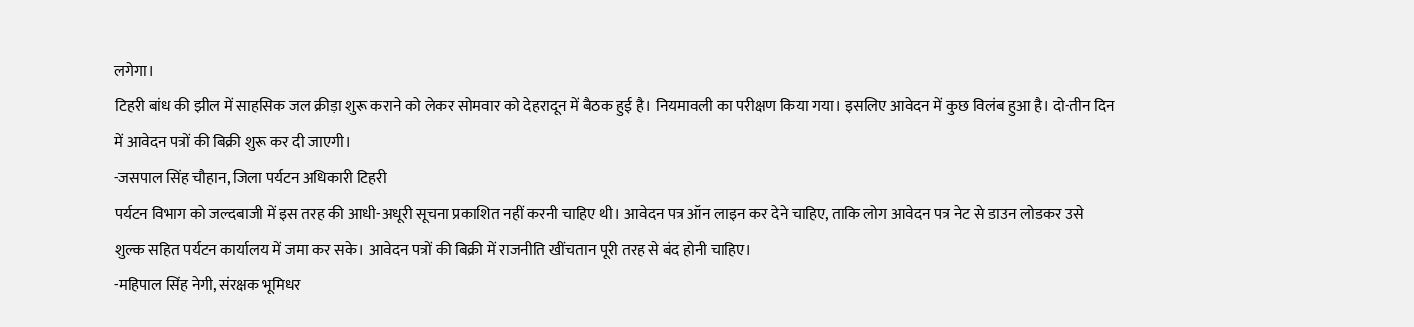लगेगा।
टिहरी बांध की झील में साहसिक जल क्रीड़ा शुरू कराने को लेकर सोमवार को देहरादून में बैठक हुई है। नियमावली का परीक्षण किया गया। इसलिए आवेदन में कुछ विलंब हुआ है। दो-तीन दिन में आवेदन पत्रों की बिक्री शुरू कर दी जाएगी।
-जसपाल सिंह चौहान, जिला पर्यटन अधिकारी टिहरी
पर्यटन विभाग को जल्दबाजी में इस तरह की आधी-अधूरी सूचना प्रकाशित नहीं करनी चाहिए थी। आवेदन पत्र ऑन लाइन कर देने चाहिए, ताकि लोग आवेदन पत्र नेट से डाउन लोडकर उसे शुल्क सहित पर्यटन कार्यालय में जमा कर सके। आवेदन पत्रों की बिक्री में राजनीति खींचतान पूरी तरह से बंद होनी चाहिए।
-महिपाल सिंह नेगी, संरक्षक भूमिधर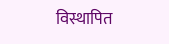विस्थापित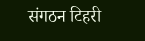संगठन टिहरी